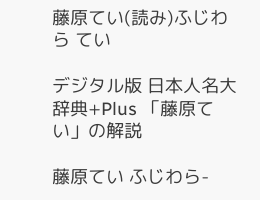藤原てい(読み)ふじわら てい

デジタル版 日本人名大辞典+Plus 「藤原てい」の解説

藤原てい ふじわら-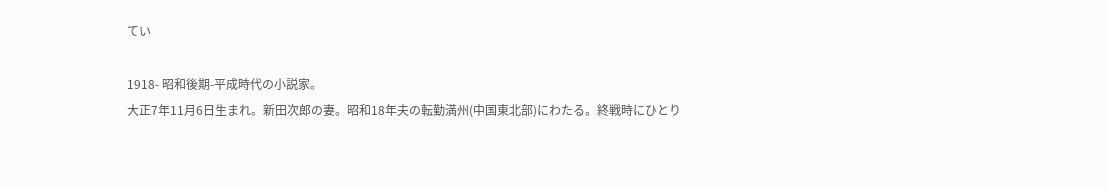てい

1918- 昭和後期-平成時代の小説家。
大正7年11月6日生まれ。新田次郎の妻。昭和18年夫の転勤満州(中国東北部)にわたる。終戦時にひとり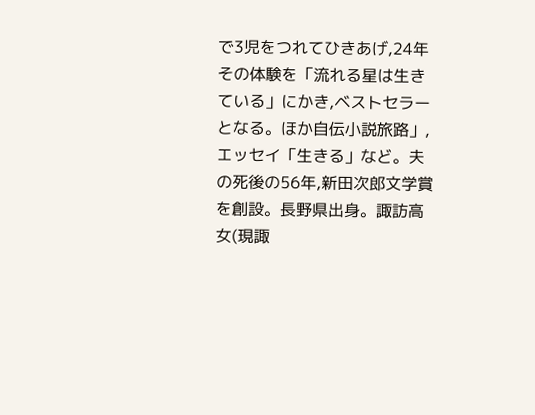で3児をつれてひきあげ,24年その体験を「流れる星は生きている」にかき,ベストセラーとなる。ほか自伝小説旅路」,エッセイ「生きる」など。夫の死後の56年,新田次郎文学賞を創設。長野県出身。諏訪高女(現諏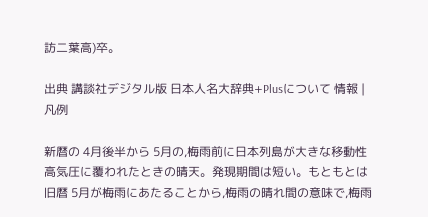訪二葉高)卒。

出典 講談社デジタル版 日本人名大辞典+Plusについて 情報 | 凡例

新暦の 4月後半から 5月の,梅雨前に日本列島が大きな移動性高気圧に覆われたときの晴天。発現期間は短い。もともとは旧暦 5月が梅雨にあたることから,梅雨の晴れ間の意味で,梅雨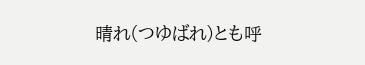晴れ(つゆばれ)とも呼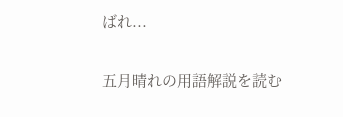ばれ...

五月晴れの用語解説を読む